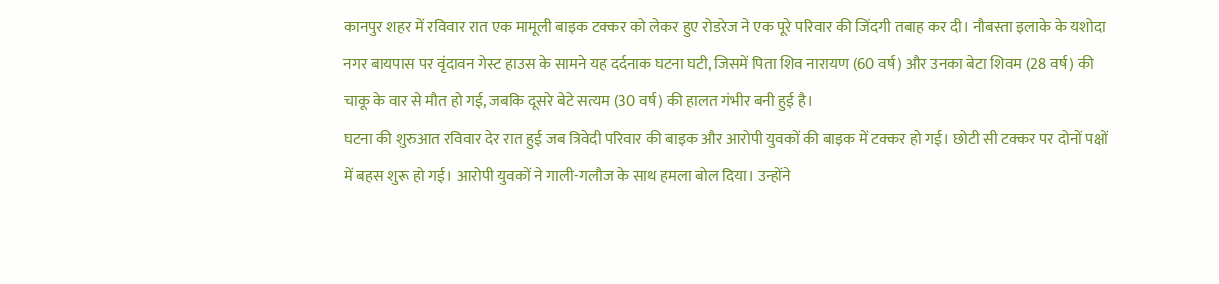कानपुर शहर में रविवार रात एक मामूली बाइक टक्कर को लेकर हुए रोडरेज ने एक पूरे परिवार की जिंदगी तबाह कर दी। नौबस्ता इलाके के यशोदा नगर बायपास पर वृंदावन गेस्ट हाउस के सामने यह दर्दनाक घटना घटी, जिसमें पिता शिव नारायण (60 वर्ष) और उनका बेटा शिवम (28 वर्ष) की चाकू के वार से मौत हो गई, जबकि दूसरे बेटे सत्यम (30 वर्ष) की हालत गंभीर बनी हुई है।
घटना की शुरुआत रविवार देर रात हुई जब त्रिवेदी परिवार की बाइक और आरोपी युवकों की बाइक में टक्कर हो गई। छोटी सी टक्कर पर दोनों पक्षों में बहस शुरू हो गई। आरोपी युवकों ने गाली-गलौज के साथ हमला बोल दिया। उन्होंने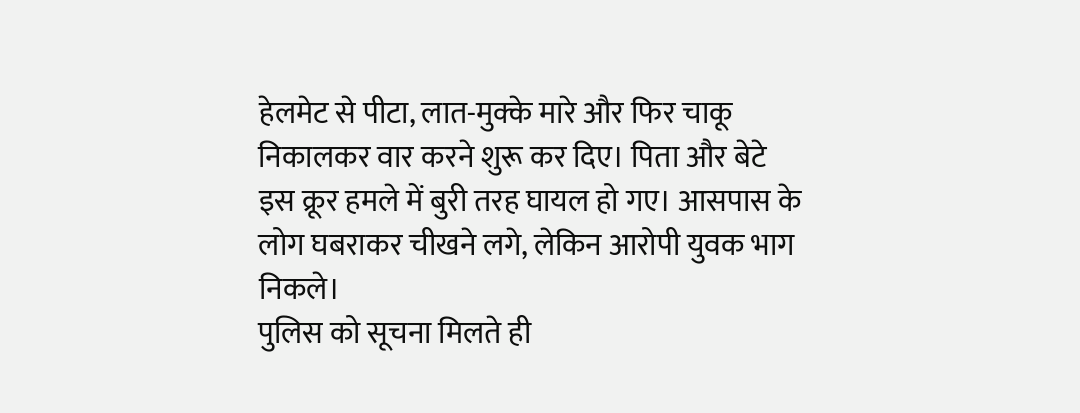हेलमेट से पीटा, लात-मुक्के मारे और फिर चाकू निकालकर वार करने शुरू कर दिए। पिता और बेटे इस क्रूर हमले में बुरी तरह घायल हो गए। आसपास के लोग घबराकर चीखने लगे, लेकिन आरोपी युवक भाग निकले।
पुलिस को सूचना मिलते ही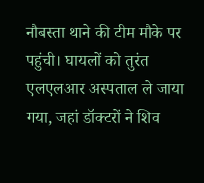नौबस्ता थाने की टीम मौके पर पहुंची। घायलों को तुरंत एलएलआर अस्पताल ले जाया गया, जहां डॉक्टरों ने शिव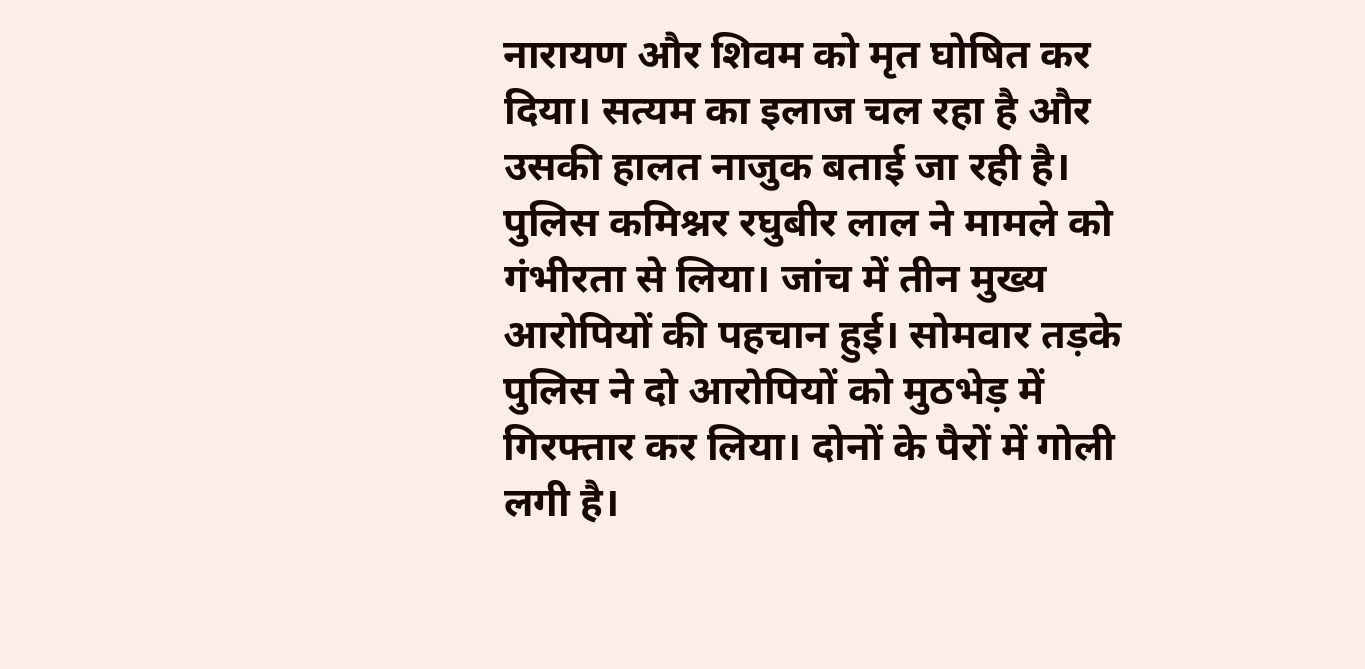नारायण और शिवम को मृत घोषित कर दिया। सत्यम का इलाज चल रहा है और उसकी हालत नाजुक बताई जा रही है।
पुलिस कमिश्नर रघुबीर लाल ने मामले को गंभीरता से लिया। जांच में तीन मुख्य आरोपियों की पहचान हुई। सोमवार तड़के पुलिस ने दो आरोपियों को मुठभेड़ में गिरफ्तार कर लिया। दोनों के पैरों में गोली लगी है।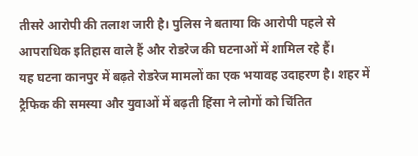तीसरे आरोपी की तलाश जारी है। पुलिस ने बताया कि आरोपी पहले से आपराधिक इतिहास वाले हैं और रोडरेज की घटनाओं में शामिल रहे हैं।
यह घटना कानपुर में बढ़ते रोडरेज मामलों का एक भयावह उदाहरण है। शहर में ट्रैफिक की समस्या और युवाओं में बढ़ती हिंसा ने लोगों को चिंतित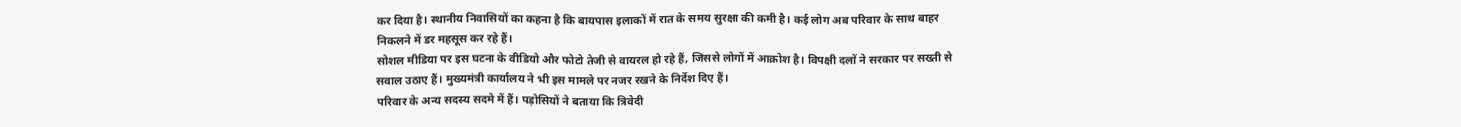कर दिया है। स्थानीय निवासियों का कहना है कि बायपास इलाकों में रात के समय सुरक्षा की कमी है। कई लोग अब परिवार के साथ बाहर निकलने में डर महसूस कर रहे हैं।
सोशल मीडिया पर इस घटना के वीडियो और फोटो तेजी से वायरल हो रहे हैं, जिससे लोगों में आक्रोश है। विपक्षी दलों ने सरकार पर सख्ती से सवाल उठाए हैं। मुख्यमंत्री कार्यालय ने भी इस मामले पर नजर रखने के निर्देश दिए हैं।
परिवार के अन्य सदस्य सदमे में हैं। पड़ोसियों ने बताया कि त्रिवेदी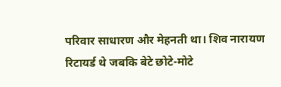परिवार साधारण और मेहनती था। शिव नारायण रिटायर्ड थे जबकि बेटे छोटे-मोटे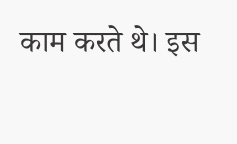काम करते थे। इस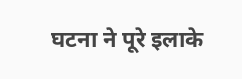घटना ने पूरे इलाके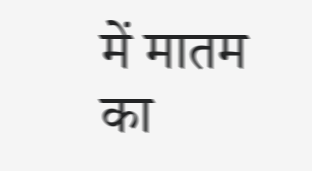में मातम का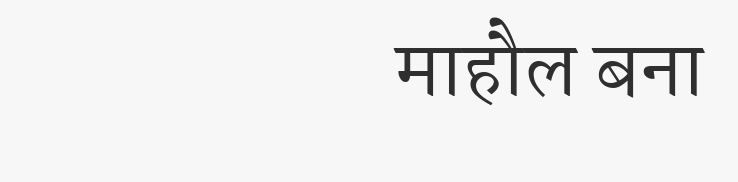माहौल बना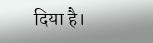दिया है।